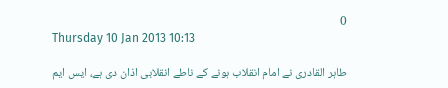0
Thursday 10 Jan 2013 10:13

طاہر القادری نے امام انقلاب ہونے کے ناطے انقلابی اذان دی ہے، ایس ایم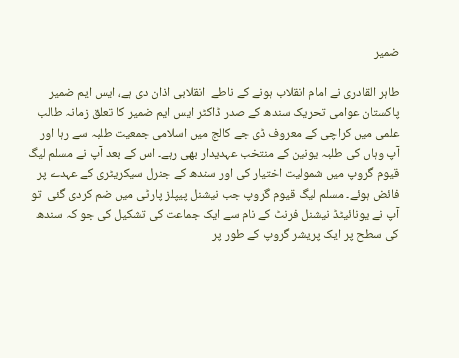ضمیر

طاہر القادری نے امام انقلاب ہونے کے ناطے  انقلابی اذان دی ہے، ایس ایم ضمیر
پاکستان عوامی تحریک سندھ کے صدر ڈاکٹر ایس ایم ضمیر کا تعلق زمانہ طالب علمی میں کراچی کے معروف ڈی جے کالج میں اسلامی جمعیت طلبہ سے رہا اور آپ وہاں کی طلبہ یونین کے منتخب عہدیدار بھی رہے۔ اس کے بعد آپ نے مسلم لیگ قیوم گروپ میں شمولیت اختیار کی اور سندھ کے جنرل سیکریٹری کے عہدے پر فائض ہوئے۔ مسلم لیگ قیوم گروپ جب نیشنل پیپلز پارٹی میں ضم کردی گئی  تو آپ نے یونائیٹڈ نیشنل فرنٹ کے نام سے ایک جماعت کی تشکیل کی جو کہ سندھ کی سطح پر ایک پریشر گروپ کے طور پر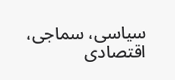سیاسی، سماجی، اقتصادی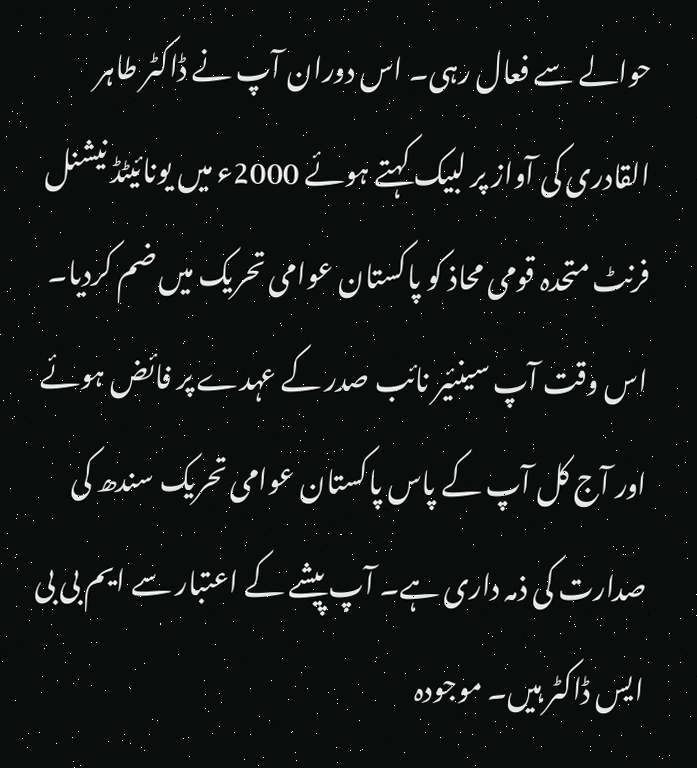حوالے سے فعال رہی۔ اس دوران آپ نے ڈاکٹر طاہر القادری کی آواز پر لبیک کہتے ہوئے 2000ء میں یونائیٹڈ نیشنل فرنٹ متحدہ قومی محاذ کو پاکستان عوامی تحریک میں ضم کردیا۔ اس وقت آپ سینئیر نائب صدر کے عہدے پر فائض ہوئے اور آج کل آپ کے پاس پاکستان عوامی تحریک سندھ کی صدارت کی ذمہ داری ہے۔ آپ پیشے کے اعتبار سے ایم بی بی ایس ڈاکٹر ہیں۔ موجودہ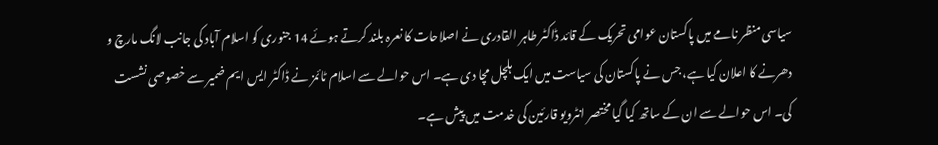سیاسی منظر نامے میں پاکستان عوامی تحریک کے قائد ڈاکٹر طاہر القادری نے اصلاحات کا نعرہ بلند کرتے ہوئے 14 جنوری کو اسلام آباد کی جانب لانگ مارچ و دھرنے کا اعلان کیا ہے، جس نے پاکستان کی سیاست میں ایک ہلچل مچا دی ہے۔ اس حوالے سے اسلام ٹائمز نے ڈاکٹر ایس ایم ضمیر سے خصوصی نشست کی۔ اس حوالے سے ان کے ساتھ کیا گیا مختصر انٹرویو قارئین کی خدمت میں پیش ہے۔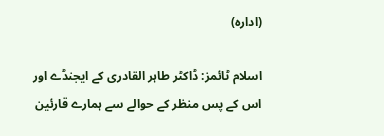(ادارہ)

اسلام ٹائمز: ڈاکٹر طاہر القادری کے ایجنڈے اور اس کے پس منظر کے حوالے سے ہمارے قارئین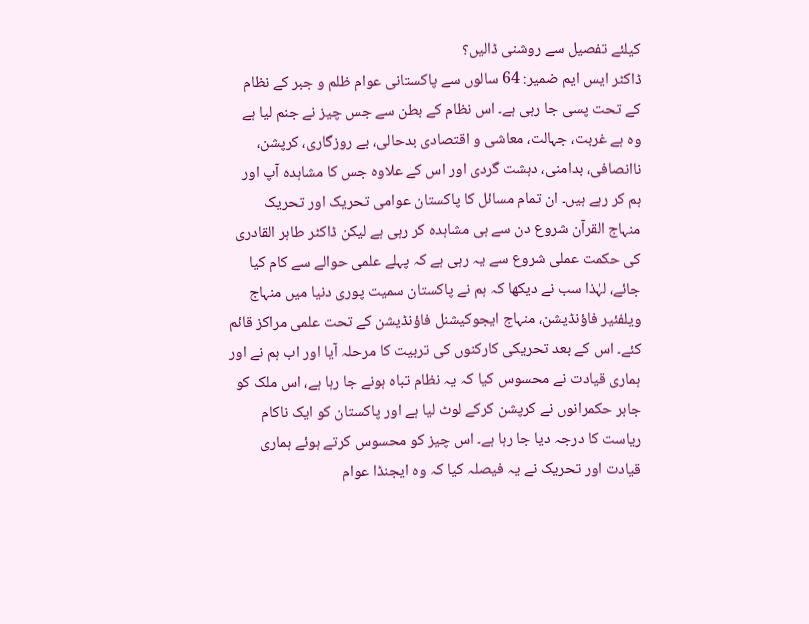کیلئے تفصیل سے روشنی ڈالیں؟
ڈاکٹر ایس ایم ضمیر: 64 سالوں سے پاکستانی عوام ظلم و جبر کے نظام کے تحت پسی جا رہی ہے۔ اس نظام کے بطن سے جس چیز نے جنم لیا ہے وہ ہے غربت، جہالت، معاشی و اقتصادی بدحالی، بے روزگاری، کرپشن، ناانصافی، بدامنی، دہشت گردی اور اس کے علاوہ جس کا مشاہدہ آپ اور ہم کر رہے ہیں۔ ان تمام مسائل کا پاکستان عوامی تحریک اور تحریک منہاج القرآن شروع دن سے ہی مشاہدہ کر رہی ہے لیکن ڈاکٹر طاہر القادری کی حکمت عملی شروع سے یہ رہی ہے کہ پہلے علمی حوالے سے کام کیا جائے، لہٰذا سب نے دیکھا کہ ہم نے پاکستان سمیت پوری دنیا میں منہاج ویلفئیر فاؤنڈیشن، منہاج ایجوکیشنل فاؤنڈیشن کے تحت علمی مراکز قائم کئے۔ اس کے بعد تحریکی کارکنوں کی تربیت کا مرحلہ آیا اور اب ہم نے اور ہماری قیادت نے محسوس کیا کہ یہ نظام تباہ ہونے جا رہا ہے، اس ملک کو جابر حکمرانوں نے کرپشن کرکے لوٹ لیا ہے اور پاکستان کو ایک ناکام ریاست کا درجہ دیا جا رہا ہے۔ اس چیز کو محسوس کرتے ہوئے ہماری قیادت اور تحریک نے یہ فیصلہ کیا کہ وہ ایجنڈا عوام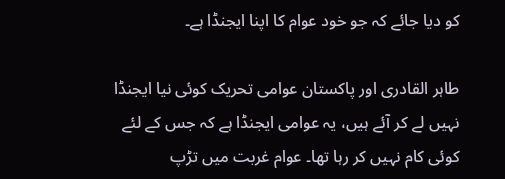کو دیا جائے کہ جو خود عوام کا اپنا ایجنڈا ہے۔

طاہر القادری اور پاکستان عوامی تحریک کوئی نیا ایجنڈا نہیں لے کر آئے ہیں، یہ عوامی ایجنڈا ہے کہ جس کے لئے کوئی کام نہیں کر رہا تھا۔ عوام غربت میں تڑپ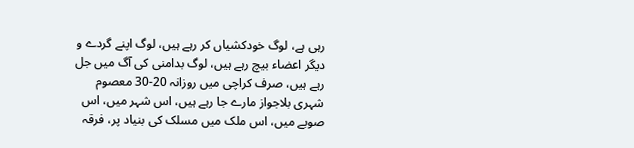رہی ہے، لوگ خودکشیاں کر رہے ہیں، لوگ اپنے گردے و دیگر اعضاء بیچ رہے ہیں، لوگ بدامنی کی آگ میں جل رہے ہیں، صرف کراچی میں روزانہ 20-30 معصوم شہری بلاجواز مارے جا رہے ہیں، اس شہر میں، اس صوبے میں، اس ملک میں مسلک کی بنیاد پر، فرقہ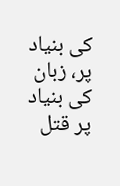کی بنیاد پر، زبان کی بنیاد پر قتل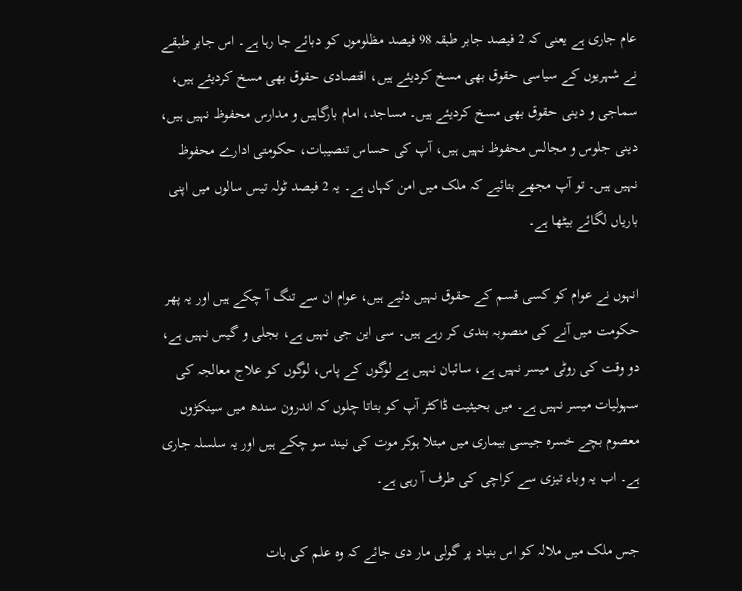عام جاری ہے یعنی کہ 2 فیصد جابر طبقہ 98 فیصد مظلوموں کو دبائے جا رہا ہے۔ اس جابر طبقے نے شہریوں کے سیاسی حقوق بھی مسخ کردیئے ہیں، اقتصادی حقوق بھی مسخ کردیئے ہیں، سماجی و دینی حقوق بھی مسخ کردیئے ہیں۔ مساجد، امام بارگاہیں و مدارس محفوظ نہیں ہیں، دینی جلوس و مجالس محفوظ نہیں ہیں، آپ کی حساس تنصیبات، حکومتی ادارے محفوظ نہیں ہیں۔ تو آپ مجھے بتائیے کہ ملک میں امن کہاں ہے۔ یہ 2 فیصد ٹولہ تیس سالوں میں اپنی باریاں لگائے بیٹھا ہے۔

انہوں نے عوام کو کسی قسم کے حقوق نہیں دئیے ہیں، عوام ان سے تنگ آ چکے ہیں اور یہ پھر حکومت میں آنے کی منصوبہ بندی کر رہے ہیں۔ سی این جی نہیں ہے، بجلی و گیس نہیں ہے، دو وقت کی روٹی میسر نہیں ہے، سائبان نہیں ہے لوگوں کے پاس، لوگوں کو علاج معالجہ کی سہولیات میسر نہیں ہے۔ میں بحیثیت ڈاکٹر آپ کو بتاتا چلوں کہ اندرون سندھ میں سینکڑوں معصوم بچے خسرہ جیسی بیماری میں مبتلا ہوکر موت کی نیند سو چکے ہیں اور یہ سلسلہ جاری ہے۔ اب یہ وباء تیزی سے کراچی کی طرف آ رہی ہے۔

جس ملک میں ملالہ کو اس بنیاد پر گولی مار دی جائے کہ وہ علم کی بات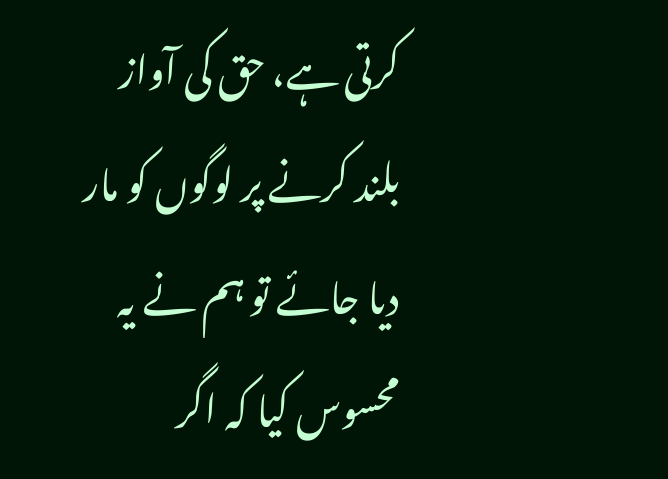کرتی ہے، حق کی آواز بلند کرنے پر لوگوں کو مار دیا جائے تو ہم نے یہ محسوس کیا کہ اگر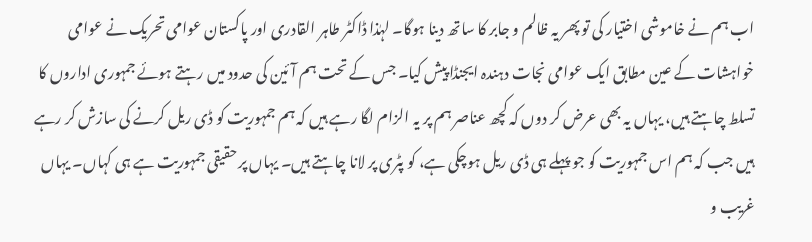اب ہم نے خاموشی اختیار کی تو پھر یہ ظالم و جابر کا ساتھ دینا ہوگا۔ لہٰذا ڈاکٹر طاہر القادری اور پاکستان عوامی تحریک نے عوامی خواہشات کے عین مطابق ایک عوامی نجات دہندہ ایجنڈا پیش کیا۔ جس کے تحت ہم آئین کی حدود میں رہتے ہوئے جمہوری اداروں کا تسلط چاہتے ہیں، یہاں یہ بھی عرض کر دوں کہ کچھ عناصر ہم پر یہ الزام لگا رہے ہیں کہ ہم جمہوریت کو ڈی ریل کرنے کی سازش کر رہے ہیں جب کہ ہم اس جمہوریت کو جو پہلے ہی ڈی ریل ہوچکی ہے، کو پٹری پر لانا چاہتے ہیں۔ یہاں پر حقیقی جمہوریت ہے ہی کہاں۔ یہاں غریب و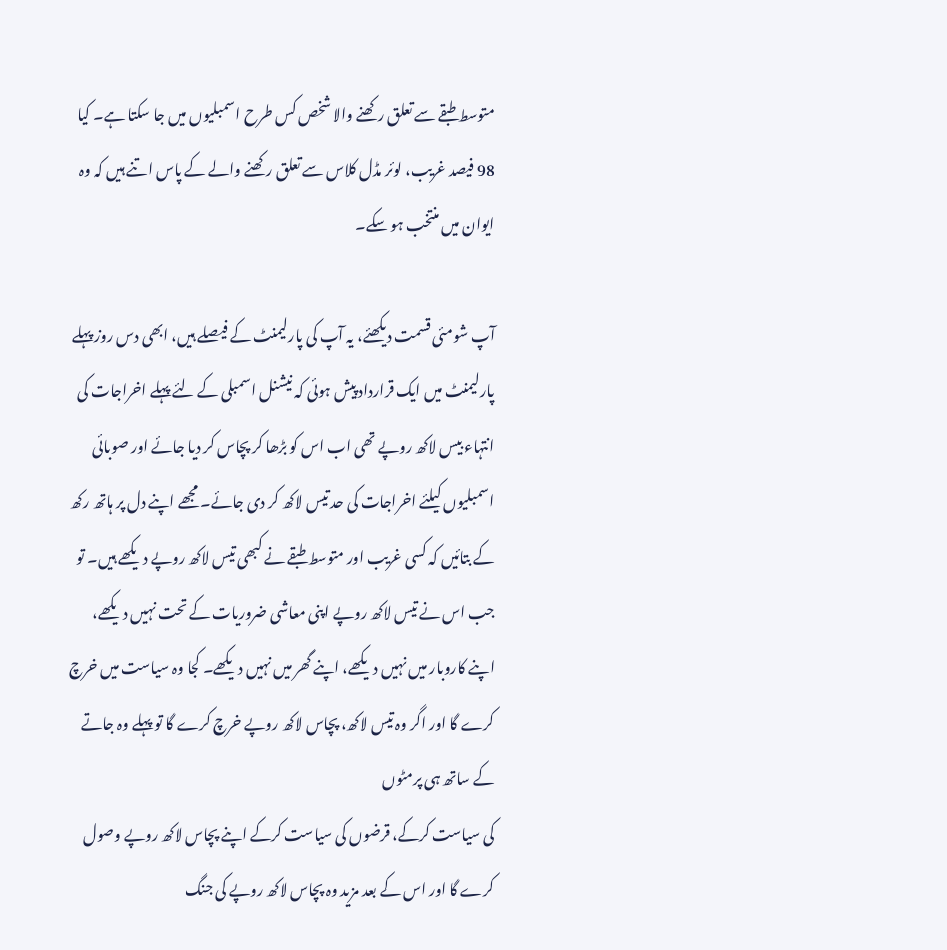متوسط طبقے سے تعلق رکھنے والا شخص کس طرح اسمبلیوں میں جا سکتا ہے۔ کیا 98 فیصد غریب، لوئر مڈل کلاس سے تعلق رکھنے والے کے پاس اتنے ہیں کہ وہ ایوان میں منتخب ہو سکے۔

آپ شومئی قسمت دیکھئے، یہ آپ کی پارلیمنٹ کے فیصلے ہیں، ابھی دس روز پہلے پارلیمنٹ میں ایک قرارداد پیش ہوئی کہ نیشنل اسمبلی کے لئے پہلے اخراجات کی انتہاء بیس لاکھ روپے تھی اب اس کو بڑھا کر پچاس کر دیا جائے اور صوبائی اسمبلیوں کیلئے اخراجات کی حد تیس لاکھ کر دی جائے۔ مجھے اپنے دل پر ہاتھ رکھ کے بتائیں کہ کسی غریب اور متوسط طبقے نے کبھی تیس لاکھ روپے دیکھے ہیں۔ تو جب اس نے تیس لاکھ روپے اپنی معاشی ضروریات کے تحت نہیں دیکھے، اپنے کاروبار میں نہیں دیکھے، اپنے گھر میں نہیں دیکھے۔ کجا وہ سیاست میں خرچ کرے گا اور اگر وہ تیس لاکھ، پچاس لاکھ روپے خرچ کرے گا تو پہلے وہ جاتے کے ساتھ ہی پرمٹوں
کی سیاست کرکے، قرضوں کی سیاست کرکے اپنے پچاس لاکھ روپے وصول کرے گا اور اس کے بعد مزید وہ پچاس لاکھ روپے کی جنگ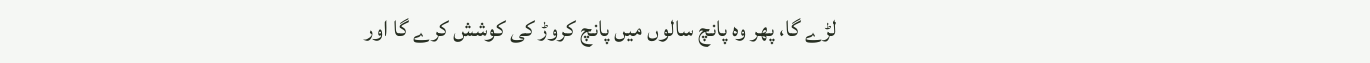لڑے گا، پھر وہ پانچ سالوں میں پانچ کروڑ کی کوشش کرے گا اور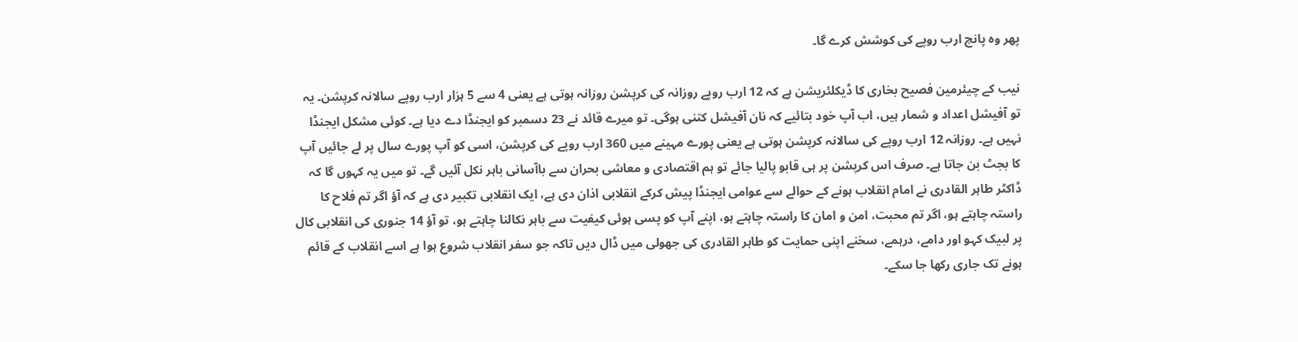پھر وہ پانچ ارب روپے کی کوشش کرے گا۔

نیب کے چیئرمین فصیح بخاری کا ڈیکلئریشن ہے کہ 12 ارب روپے روزانہ کی کرپشن روزانہ ہوتی ہے یعنی 4 سے 5 ہزار ارب روپے سالانہ کرپشن۔ یہ تو آفیشل اعداد و شمار ہیں، اب آپ خود بتائیے کہ نان آفیشل کتنی ہوگی۔ تو میرے قائد نے 23 دسمبر کو ایجنڈا دے دیا ہے۔ کوئی مشکل ایجنڈا نہیں ہے۔ روزانہ 12 ارب روپے کی سالانہ کرپشن ہوتی ہے یعنی پورے مہینے میں 360 ارب روپے کی کرپشن، اسی کو آپ پورے سال پر لے جائیں آپ کا بجٹ بن جاتا ہے۔ صرف اس کرپشن پر ہی قابو پالیا جائے تو ہم اقتصادی و معاشی بحران سے باآسانی باہر نکل آئیں گے۔ تو میں یہ کہوں گا کہ ڈاکٹر طاہر القادری نے امام انقلاب ہونے کے حوالے سے عوامی ایجنڈا پیش کرکے انقلابی اذان دی ہے، ایک انقلابی تکبیر دی ہے کہ آؤ اگر تم فلاح کا راستہ چاہتے ہو، اگر تم محبت، امن و امان کا راستہ چاہتے ہو، اپنے آپ کو پسی ہوئی کیفیت سے باہر نکالنا چاہتے ہو، تو آؤ 14 جنوری کی انقلابی کال پر لبیک کہو اور دامے، درہمے، سخنے اپنی حمایت کو طاہر القادری کی جھولی میں ڈال دیں تاکہ جو سفر انقلاب شروع ہوا ہے اسے انقلاب کے قائم ہونے تک جاری رکھا جا سکے۔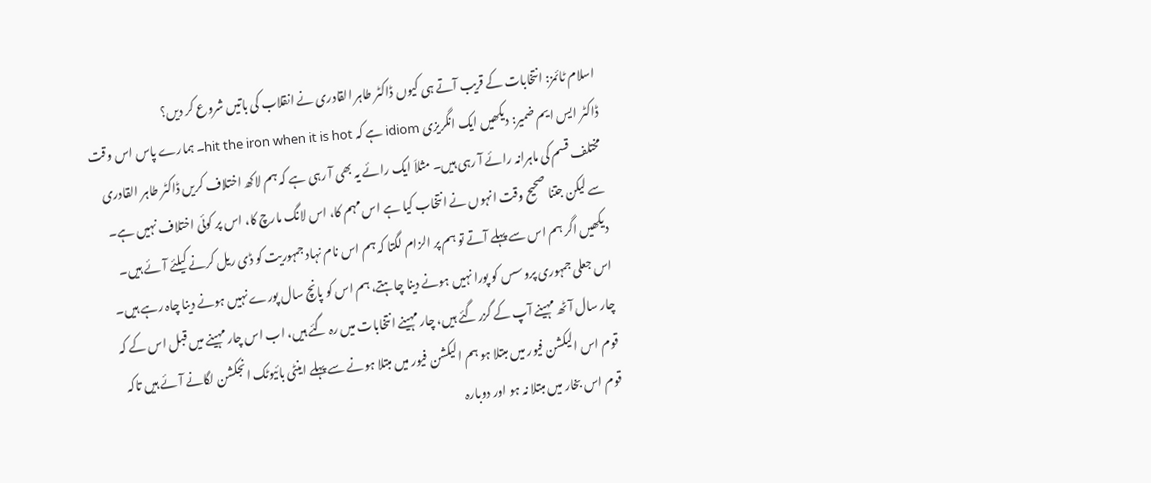اسلام ٹائمز: انتخابات کے قریب آتے ہی کیوں ڈاکٹر طاہر القادری نے انقلاب کی باتیں شروع کر دیں؟
ڈاکٹر ایس ایم ضمیر: دیکھیں ایک انگریزی idiom ہے کہ hit the iron when it is hot۔ ہمارے پاس اس وقت مختلف قسم کی ماہرانہ رائے آ رہی ہیں۔ مثلاَ ایک رائے یہ بھی آ رہی ہے کہ ہم لاکھ اختلاف کریں ڈاکٹر طاہر القادری سے لیکن جتنا صحیح وقت انہوں نے انتخاب کیا ہے اس مہم کا، اس لانگ مارچ کا، اس پر کوئی اختلاف نہیں ہے۔ دیکھیں اگر ہم اس سے پہلے آتے تو ہم پر الزام لگتا کہ ہم اس نام نہاد جمہوریت کو ڈی ریل کرنے کیلئے آئے ہیں۔ اس جعلی جمہوری پروسس کو پورا نہیں ہونے دینا چاہتے، ہم اس کو پانچ سال پورے نہیں ہونے دینا چاہ رہے ہیں۔ چار سال آٹھ مہینے آپ کے گزر گئے ہیں، چار مہینے انتخابات میں رہ گئے ہیں، اب اس چار مہینے میں قبل اس کے کہ قوم اس الیکشن فیور میں مبتلا ہو ہم الیکشن فیور میں مبتلا ہونے سے پہلے اینٹی بائیوٹک انجکشن لگانے آئے ہیں تاکہ قوم اس بخار میں مبتلا نہ ہو اور دوبارہ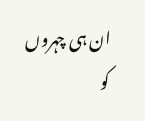ان ہی چہروں کو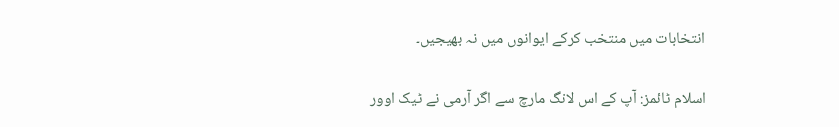انتخابات میں منتخب کرکے ایوانوں میں نہ بھیجیں۔

اسلام ٹائمز: آپ کے اس لانگ مارچ سے اگر آرمی نے ٹیک اوور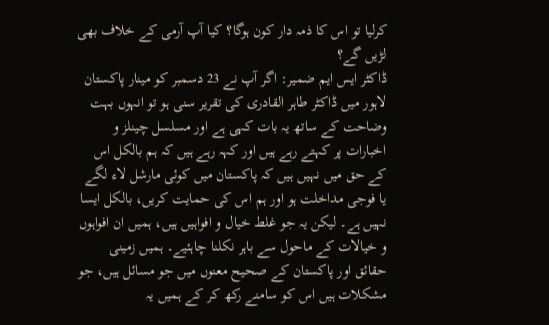کرلیا تو اس کا ذمہ دار کون ہوگا؟ کیا آپ آرمی کے خلاف بھی لڑیں گے؟
ڈاکٹر ایس ایم ضمیر: اگر آپ نے 23 دسمبر کو مینار پاکستان لاہور میں ڈاکٹر طاہر القادری کی تقریر سنی ہو تو انہوں بہت وضاحت کے ساتھ یہ بات کہی ہے اور مسلسل چینلز و اخبارات پر کہتے رہے ہیں اور کہہ رہے ہیں کہ ہم بالکل اس کے حق میں نہیں ہیں کہ پاکستان میں کوئی مارشل لاء لگے یا فوجی مداخلت ہو اور ہم اس کی حمایت کریں، بالکل ایسا نہیں ہے۔ لیکن یہ جو غلط خیال و افواہیں ہیں، ہمیں ان افواہوں و خیالات کے ماحول سے باہر نکلنا چاہئیے۔ ہمیں زمینی حقائق اور پاکستان کے صحیح معنوں میں جو مسائل ہیں، جو مشکلات ہیں اس کو سامنے رکھ کر کے ہمیں یہ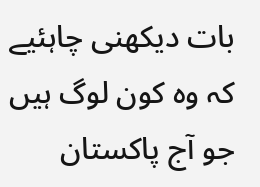بات دیکھنی چاہئیے کہ وہ کون لوگ ہیں جو آج پاکستان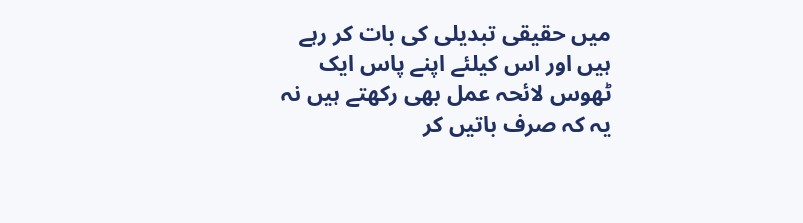میں حقیقی تبدیلی کی بات کر رہے ہیں اور اس کیلئے اپنے پاس ایک ٹھوس لائحہ عمل بھی رکھتے ہیں نہ یہ کہ صرف باتیں کر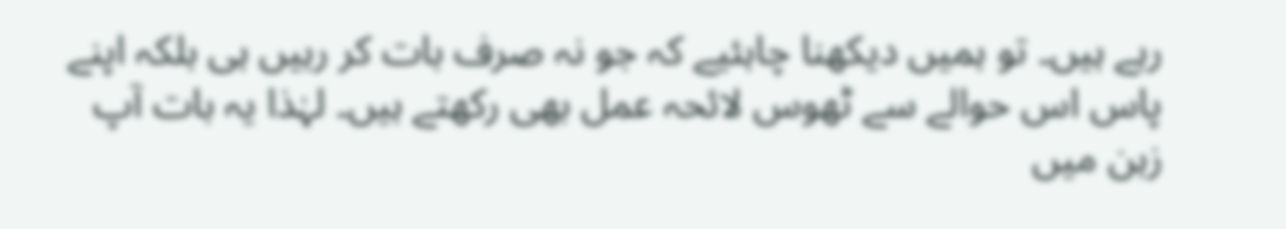رہے ہیں۔ تو ہمیں دیکھنا چاہئیے کہ جو نہ صرف بات کر رہیں ہی بلکہ اپنے پاس اس حوالے سے ٹھوس لائحہ عمل بھی رکھتے ہیں۔ لہٰذا یہ بات آپ زہن میں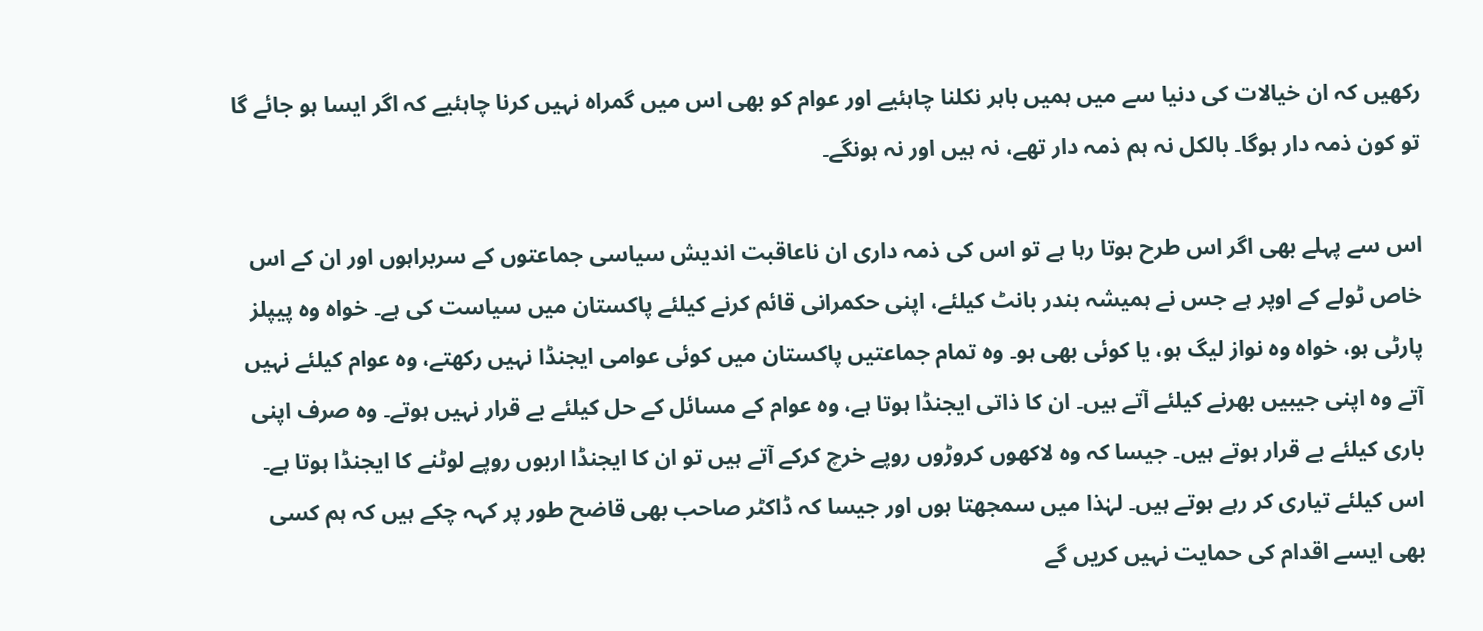رکھیں کہ ان خیالات کی دنیا سے میں ہمیں باہر نکلنا چاہئیے اور عوام کو بھی اس میں گمراہ نہیں کرنا چاہئیے کہ اگر ایسا ہو جائے گا تو کون ذمہ دار ہوگا۔ بالکل نہ ہم ذمہ دار تھے، نہ ہیں اور نہ ہونگے۔

اس سے پہلے بھی اگر اس طرح ہوتا رہا ہے تو اس کی ذمہ داری ان ناعاقبت اندیش سیاسی جماعتوں کے سربراہوں اور ان کے اس خاص ٹولے کے اوپر ہے جس نے ہمیشہ بندر بانٹ کیلئے، اپنی حکمرانی قائم کرنے کیلئے پاکستان میں سیاست کی ہے۔ خواہ وہ پیپلز پارٹی ہو، خواہ وہ نواز لیگ ہو، یا کوئی بھی ہو۔ وہ تمام جماعتیں پاکستان میں کوئی عوامی ایجنڈا نہیں رکھتے، وہ عوام کیلئے نہیں آتے وہ اپنی جیبیں بھرنے کیلئے آتے ہیں۔ ان کا ذاتی ایجنڈا ہوتا ہے، وہ عوام کے مسائل کے حل کیلئے بے قرار نہیں ہوتے۔ وہ صرف اپنی باری کیلئے بے قرار ہوتے ہیں۔ جیسا کہ وہ لاکھوں کروڑوں روپے خرچ کرکے آتے ہیں تو ان کا ایجنڈا اربوں روپے لوٹنے کا ایجنڈا ہوتا ہے۔ اس کیلئے تیاری کر رہے ہوتے ہیں۔ لہٰذا میں سمجھتا ہوں اور جیسا کہ ڈاکٹر صاحب بھی قاضح طور پر کہہ چکے ہیں کہ ہم کسی بھی ایسے اقدام کی حمایت نہیں کریں گے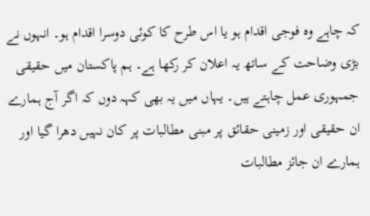کہ چاہے وہ فوجی اقدام ہو یا اس طرح کا کوئی دوسرا اقدام ہو۔ انہوں نے بڑی وضاحت کے ساتھ یہ اعلان کر رکھا ہے۔ ہم پاکستان میں حقیقی جمہوری عمل چاہتے ہیں۔ یہاں میں یہ بھی کہہ دوں کہ اگر آج ہمارے ان حقیقی اور زمینی حقائق پر مبنی مطالبات پر کان نہیں دھرا گیا اور ہمارے ان جائز مطالبات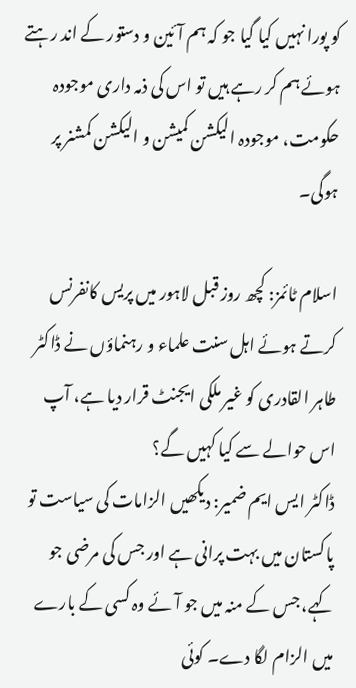کو پورا نہیں کیا گیا جو کہ ہم آئین و دستور کے اند رہتے ہوئے ہم کر رہے ہیں تو اس کی ذمہ داری موجودہ حکومت، موجودہ الیکشن کمیشن و الیکشن کمشنر پر ہوگی۔

اسلام ٹائمز: کچھ روز قبل لاہور میں پریس کانفرنس کرتے ہوئے اہل سنت علماء و رہنماؤں نے ڈاکٹر طاہر القادری کو غیر ملکی ایجنٹ قرار دیا ہے، آپ اس حوالے سے کیا کہیں گے؟
ڈاکٹر ایس ایم ضمیر: دیکھیں الزامات کی سیاست تو پاکستان میں بہت پرانی ہے اور جس کی مرضی جو کہے، جس کے منہ میں جو آئے وہ کسی کے بارے میں الزام لگا دے۔ کوئی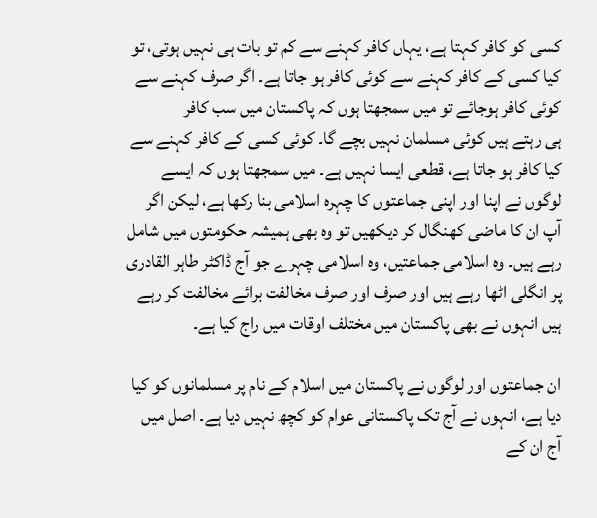کسی کو کافر کہتا ہے، یہاں کافر کہنے سے کم تو بات ہی نہیں ہوتی، تو کیا کسی کے کافر کہنے سے کوئی کافر ہو جاتا ہے۔ اگر صرف کہنے سے کوئی کافر ہوجائے تو میں سمجھتا ہوں کہ پاکستان میں سب کافر
ہی رہتے ہیں کوئی مسلمان نہیں بچے گا۔ کوئی کسی کے کافر کہنے سے کیا کافر ہو جاتا ہے، قطعی ایسا نہیں ہے۔ میں سمجھتا ہوں کہ ایسے لوگوں نے اپنا اور اپنی جماعتوں کا چہرہ اسلامی بنا رکھا ہے، لیکن اگر آپ ان کا ماضی کھنگال کر دیکھیں تو وہ بھی ہمیشہ حکومتوں میں شامل رہے ہیں۔ وہ اسلامی جماعتیں، وہ اسلامی چہرے جو آج ڈاکٹر طاہر القادری پر انگلی اٹھا رہے ہیں اور صرف اور صرف مخالفت برائے مخالفت کر رہے ہیں انہوں نے بھی پاکستان میں مختلف اوقات میں راج کیا ہے۔

ان جماعتوں اور لوگوں نے پاکستان میں اسلام کے نام پر مسلمانوں کو کیا دیا ہے، انہوں نے آج تک پاکستانی عوام کو کچھ نہیں دیا ہے۔ اصل میں آج ان کے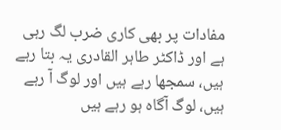مفادات پر بھی کاری ضرب لگ رہی ہے اور ڈاکٹر طاہر القادری یہ بتا رہے ہیں، سمجھا رہے ہیں اور لوگ آ رہے ہیں، لوگ آگاہ ہو رہے ہیں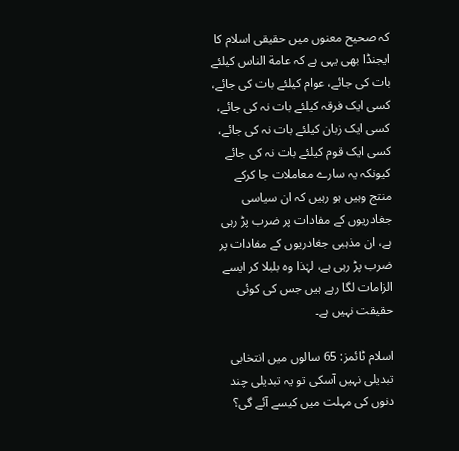کہ صحیح معنوں میں حقیقی اسلام کا ایجنڈا بھی یہی ہے کہ عامة الناس کیلئے بات کی جائے، عوام کیلئے بات کی جائے، کسی ایک فرقہ کیلئے بات نہ کی جائے، کسی ایک زبان کیلئے بات نہ کی جائے، کسی ایک قوم کیلئے بات نہ کی جائے کیونکہ یہ سارے معاملات جا کرکے منتج وہیں ہو رہیں کہ ان سیاسی جغادریوں کے مفادات پر ضرب پڑ رہی ہے، ان مذہبی جغادریوں کے مفادات پر ضرب پڑ رہی ہے، لہٰذا وہ بلبلا کر ایسے الزامات لگا رہے ہیں جس کی کوئی حقیقت نہیں ہے۔

اسلام ٹائمز: 65 سالوں میں انتخابی تبدیلی نہیں آسکی تو یہ تبدیلی چند دنوں کی مہلت میں کیسے آئے گی؟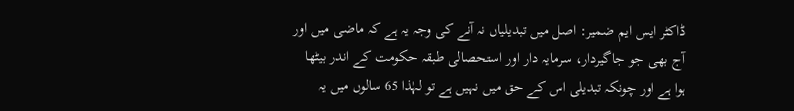ڈاکٹر ایس ایم ضمیر: اصل میں تبدیلیاں نہ آنے کی وجہ یہ ہے کہ ماضی میں اور آج بھی جو جاگیردار، سرمایہ دار اور استحصالی طبقہ حکومت کے اندر بیٹھا ہوا ہے اور چونکہ تبدیلی اس کے حق میں نہیں ہے تو لہٰذا 65 سالوں میں یہ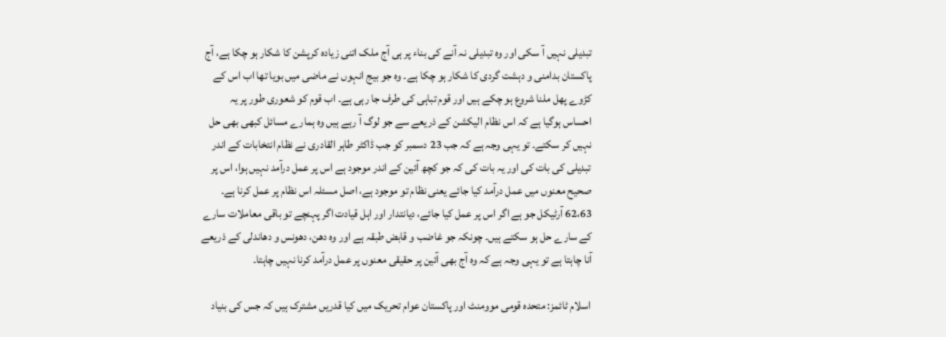تبدیلی نہیں آ سکی اور وہ تبدیلی نہ آنے کی بناء پر ہی آج ملک اتنی زیادہ کرپشن کا شکار ہو چکا ہے، آج پاکستان بدامنی و دہشت گردی کا شکار ہو چکا ہے۔ وہ جو بیج انہوں نے ماضی میں بویا تھا اب اس کے کڑوے پھل ملنا شروع ہو چکے ہیں اور قوم تباہی کی طرف جا رہی ہے۔ اب قوم کو شعوری طور پر یہ احساس ہوگیا ہے کہ اس نظام الیکشن کے ذریعے سے جو لوگ آ رہے ہیں وہ ہمارے مسائل کبھی بھی حل نہیں کر سکتے۔ تو یہی وجہ ہے کہ جب 23 دسمبر کو جب ڈاکٹر طاہر القادری نے نظام انتخابات کے اندر تبدیلی کی بات کی اور یہ بات کی کہ جو کچھ آئین کے اندر موجود ہے اس پر عمل درآمد نہیں ہوا، اس پر صحیح معنوں میں عمل درآمد کیا جائے یعنی نظام تو موجود ہے، اصل مسئلہ اس نظام پر عمل کرنا ہے۔ 62،63 آرٹیکل جو ہے اگر اس پر عمل کیا جائے، دیانتدار اور اہل قیادت اگر پہنچے تو باقی معاملات سارے کے سارے حل ہو سکتے ہیں۔ چونکہ جو غاضب و قابض طبقہ ہے اور وہ دھن، دھونس و دھاندلی کے ذریعے آنا چاہتا ہے تو یہی وجہ ہے کہ وہ آج بھی آئین پر حقیقی معنوں پر عمل درآمد کرنا نہیں چاہتا۔

اسلام ٹائمز: متحدہ قومی موومنٹ اور پاکستان عوام تحریک میں کیا قدریں مشترک ہیں کہ جس کی بنیاد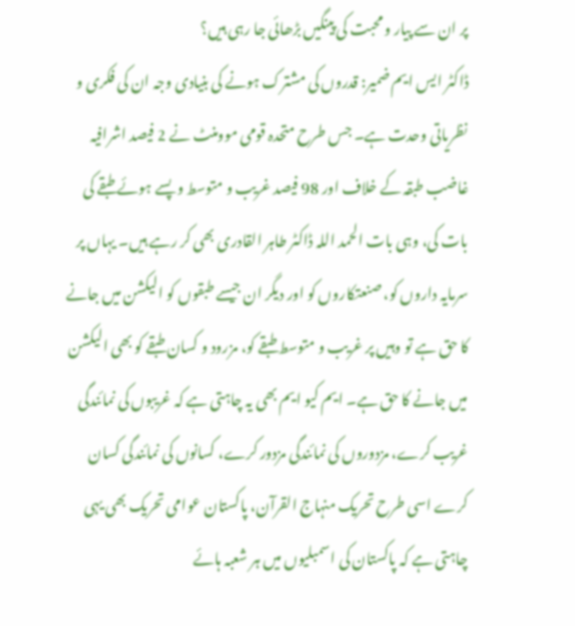پر ان سے پیار و محبت کی پینگیں بڑھائی جا رہی ہیں؟
ڈاکٹر ایس ایم ضمیر: قدروں کی مشترک ہونے کی بنیادی وجہ ان کی فکری و نظریاتی وحدت ہے۔ جس طرح متحدہ قومی موومنٹ نے 2 فیصد اشرافیہ غاضب طبقہ کے خلاف اور 98 فیصد غریب و متوسط و پسے ہوئے طبقے کی بات کی، وہی بات الحمد اللہ ڈاکٹر طاہر القادری بھی کر رہے ہیں۔ یہاں پر سرمایہ داروں کو، صنعتکاروں کو اور دیگر ان جیسے طبقوں کو الیکشن میں جانے کا حق ہے تو وہیں پر غریب و متوسط طبقے کو، مزرود و کسان طبقے کو بھی الیکشن میں جانے کا حق ہے۔ ایم کیو ایم بھی یہ چاہتی ہے کہ غریبوں کی نمائندگی غریب کرے، مزدوروں کی نمائندگی مزدور کرے، کسانوں کی نمائندگی کسان کرے اسی طرح تحریک منہاج القرآن، پاکستان عوامی تحریک بھی یہی چاہتی ہے کہ پاکستان کی اسمبلیوں میں ہر شعبہ ہائے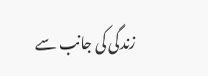زندگی کی جانب سے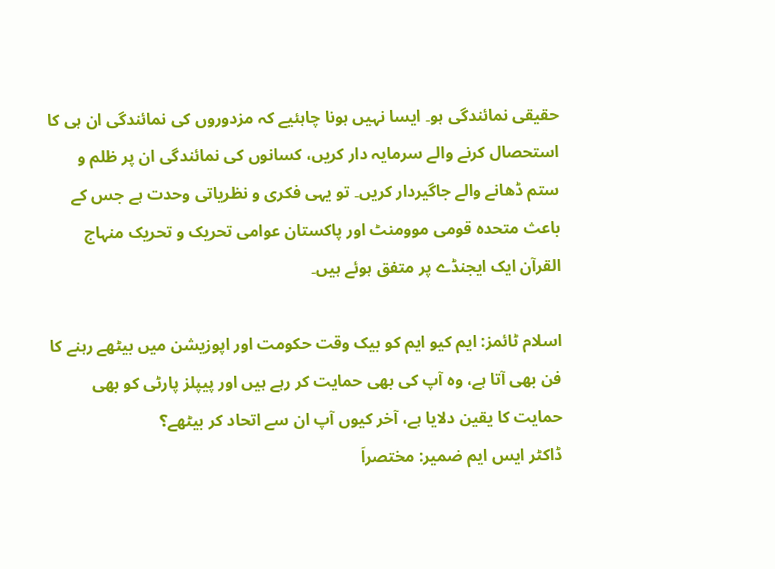حقیقی نمائندگی ہو۔ ایسا نہیں ہونا چاہئیے کہ مزدوروں کی نمائندگی ان ہی کا استحصال کرنے والے سرمایہ دار کریں، کسانوں کی نمائندگی ان پر ظلم و ستم ڈھانے والے جاگیردار کریں۔ تو یہی فکری و نظریاتی وحدت ہے جس کے باعث متحدہ قومی موومنٹ اور پاکستان عوامی تحریک و تحریک منہاج القرآن ایک ایجنڈے پر متفق ہوئے ہیں۔

اسلام ٹائمز: ایم کیو ایم کو بیک وقت حکومت اور اپوزیشن میں بیٹھے رہنے کا فن بھی آتا ہے، وہ آپ کی بھی حمایت کر رہے ہیں اور پیپلز پارٹی کو بھی حمایت کا یقین دلایا ہے، آخر کیوں آپ ان سے اتحاد کر بیٹھے؟
ڈاکٹر ایس ایم ضمیر: مختصراَ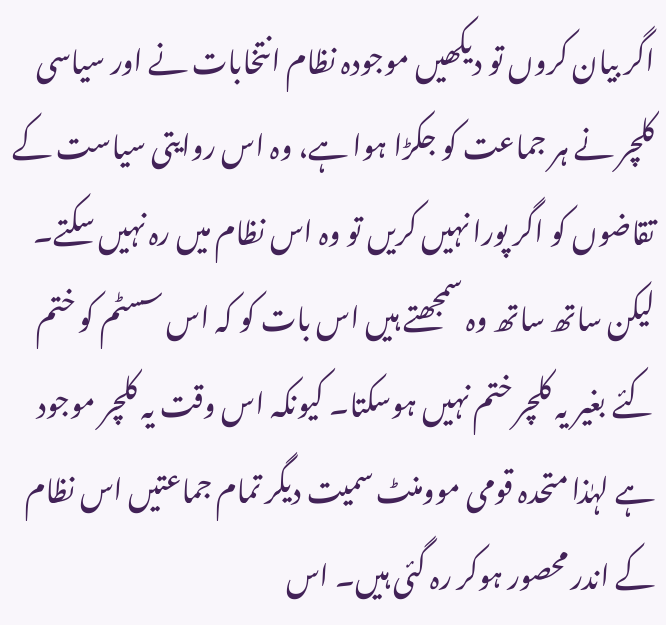اگر بیان کروں تو دیکھیں موجودہ نظام انتخابات نے اور سیاسی کلچر نے ہر جماعت کو جکڑا ہوا ہے، وہ اس روایتی سیاست کے تقاضوں کو اگر پورا نہیں کریں تو وہ اس نظام میں رہ نہیں سکتے۔ لیکن ساتھ ساتھ وہ سمجھتے ہیں اس بات کو کہ اس سسٹم کو ختم کئے بغیر یہ کلچر ختم نہیں ہوسکتا۔ کیونکہ اس وقت یہ کلچر موجود ہے لہٰذا متحدہ قومی موومنٹ سمیت دیگر تمام جماعتیں اس نظام کے اندر محصور ہوکر رہ گئی ہیں۔ اس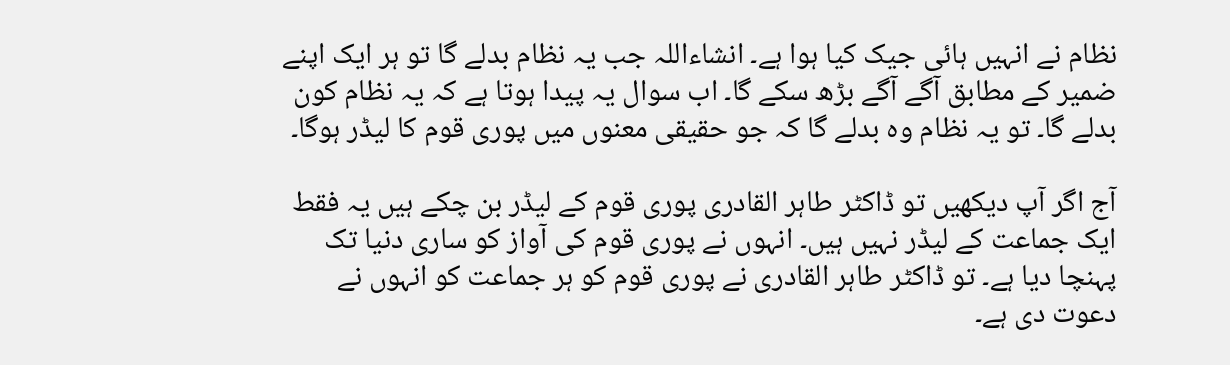نظام نے انہیں ہائی جیک کیا ہوا ہے۔ انشاءاللہ جب یہ نظام بدلے گا تو ہر ایک اپنے ضمیر کے مطابق آگے آگے بڑھ سکے گا۔ اب سوال یہ پیدا ہوتا ہے کہ یہ نظام کون بدلے گا۔ تو یہ نظام وہ بدلے گا کہ جو حقیقی معنوں میں پوری قوم کا لیڈر ہوگا۔

آج اگر آپ دیکھیں تو ڈاکٹر طاہر القادری پوری قوم کے لیڈر بن چکے ہیں یہ فقط ایک جماعت کے لیڈر نہیں ہیں۔ انہوں نے پوری قوم کی آواز کو ساری دنیا تک پہنچا دیا ہے۔ تو ڈاکٹر طاہر القادری نے پوری قوم کو ہر جماعت کو انہوں نے دعوت دی ہے۔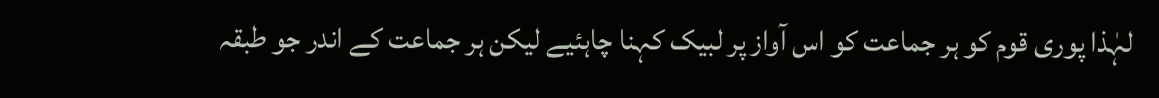لہٰذا پوری قوم کو ہر جماعت کو اس آواز پر لبیک کہنا چاہئیے لیکن ہر جماعت کے اندر جو طبقہ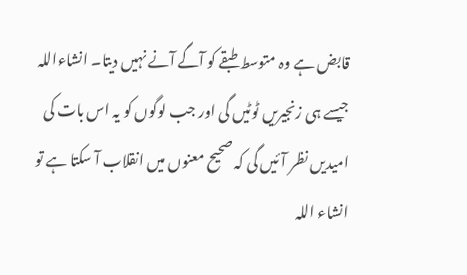قابض ہے وہ متوسط طبقے کو آگے آنے نہیں دیتا۔ انشاءاللہ جیسے ہی زنجیریں ٹوٹیں گی اور جب لوگوں کو یہ اس بات کی امیدیں نظر آئیں گی کہ صحیح معنوں میں انقلاب آ سکتا ہے تو انشاء اللہ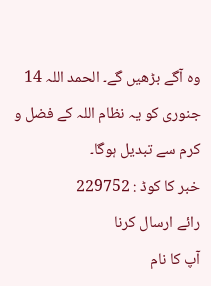وہ آگے بڑھیں گے۔ الحمد اللہ 14 جنوری کو یہ نظام اللہ کے فضل و کرم سے تبدیل ہوگا۔
خبر کا کوڈ : 229752
رائے ارسال کرنا
آپ کا نام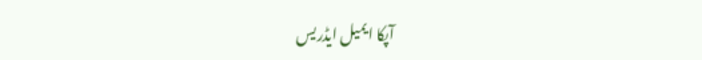آپکا ایمیل ایڈریس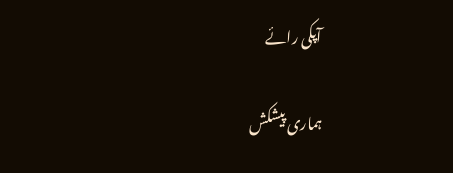آپکی رائے

ہماری پیشکش